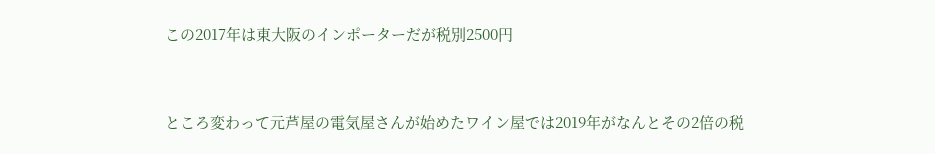この2017年は東大阪のインポーターだが税別2500円



ところ変わって元芦屋の電気屋さんが始めたワイン屋では2019年がなんとその2倍の税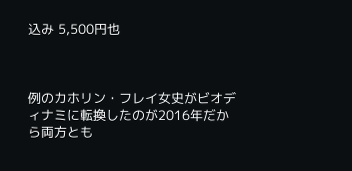込み 5,500円也



例のカホリン・フレイ女史がビオディナミに転換したのが2016年だから両方とも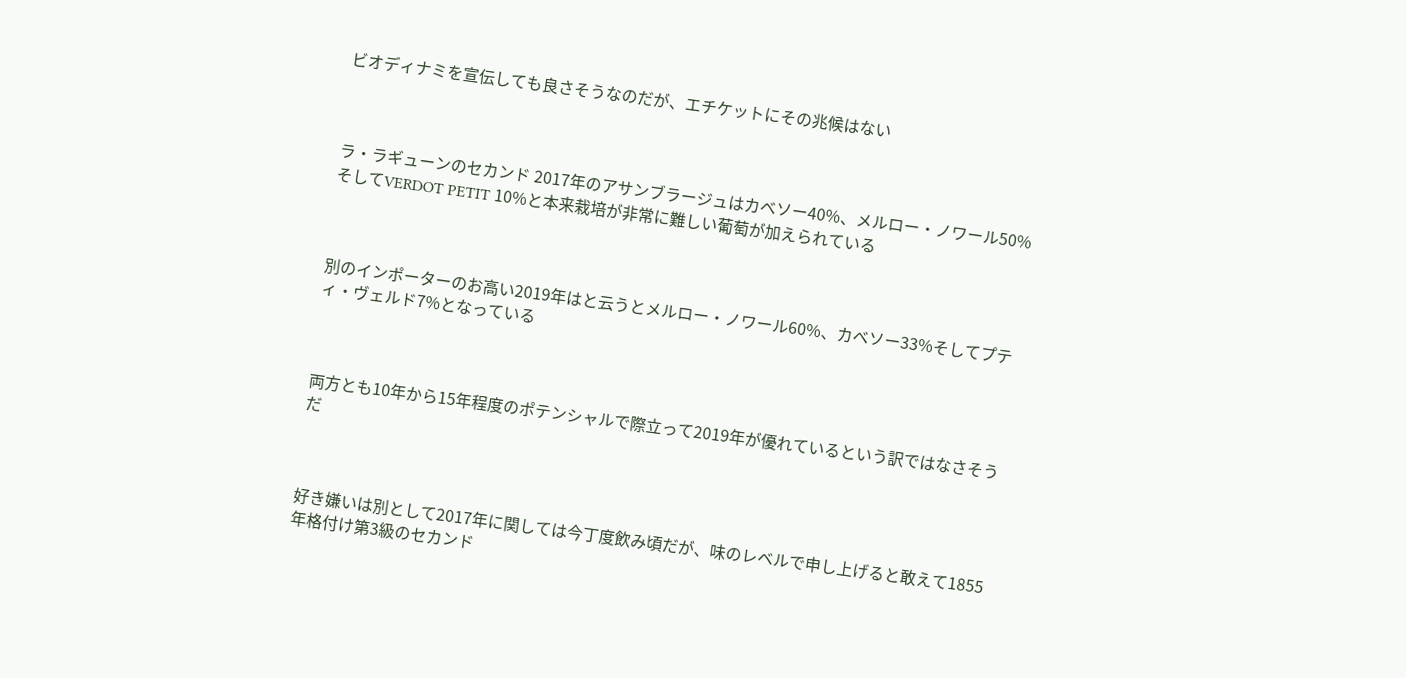ビオディナミを宣伝しても良さそうなのだが、エチケットにその兆候はない



ラ・ラギューンのセカンド 2017年のアサンブラージュはカベソー40%、メルロー・ノワール50%そしてVERDOT PETIT 10%と本来栽培が非常に難しい葡萄が加えられている



別のインポーターのお高い2019年はと云うとメルロー・ノワール60%、カベソー33%そしてプティ・ヴェルド7%となっている



両方とも10年から15年程度のポテンシャルで際立って2019年が優れているという訳ではなさそうだ



好き嫌いは別として2017年に関しては今丁度飲み頃だが、味のレベルで申し上げると敢えて1855年格付け第3級のセカンド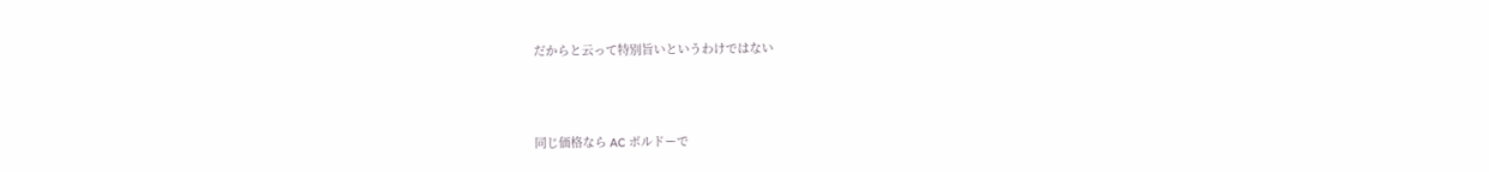だからと云って特別旨いというわけではない



同じ価格なら AC ボルドーで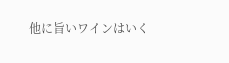他に旨いワインはいく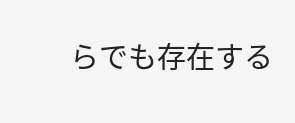らでも存在する